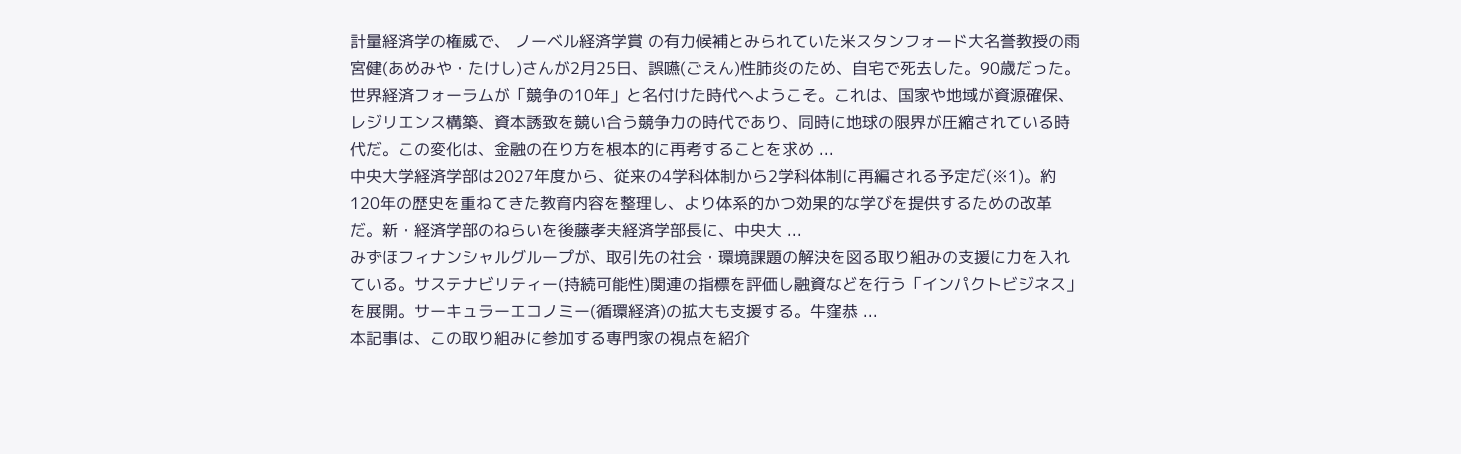計量経済学の権威で、 ノーベル経済学賞 の有力候補とみられていた米スタンフォード大名誉教授の雨宮健(あめみや・たけし)さんが2月25日、誤嚥(ごえん)性肺炎のため、自宅で死去した。90歳だった。
世界経済フォーラムが「競争の10年」と名付けた時代へようこそ。これは、国家や地域が資源確保、レジリエンス構築、資本誘致を競い合う競争力の時代であり、同時に地球の限界が圧縮されている時代だ。この変化は、金融の在り方を根本的に再考することを求め ...
中央大学経済学部は2027年度から、従来の4学科体制から2学科体制に再編される予定だ(※1)。約120年の歴史を重ねてきた教育内容を整理し、より体系的かつ効果的な学びを提供するための改革だ。新・経済学部のねらいを後藤孝夫経済学部長に、中央大 ...
みずほフィナンシャルグループが、取引先の社会・環境課題の解決を図る取り組みの支援に力を入れている。サステナビリティー(持続可能性)関連の指標を評価し融資などを行う「インパクトビジネス」を展開。サーキュラーエコノミー(循環経済)の拡大も支援する。牛窪恭 ...
本記事は、この取り組みに参加する専門家の視点を紹介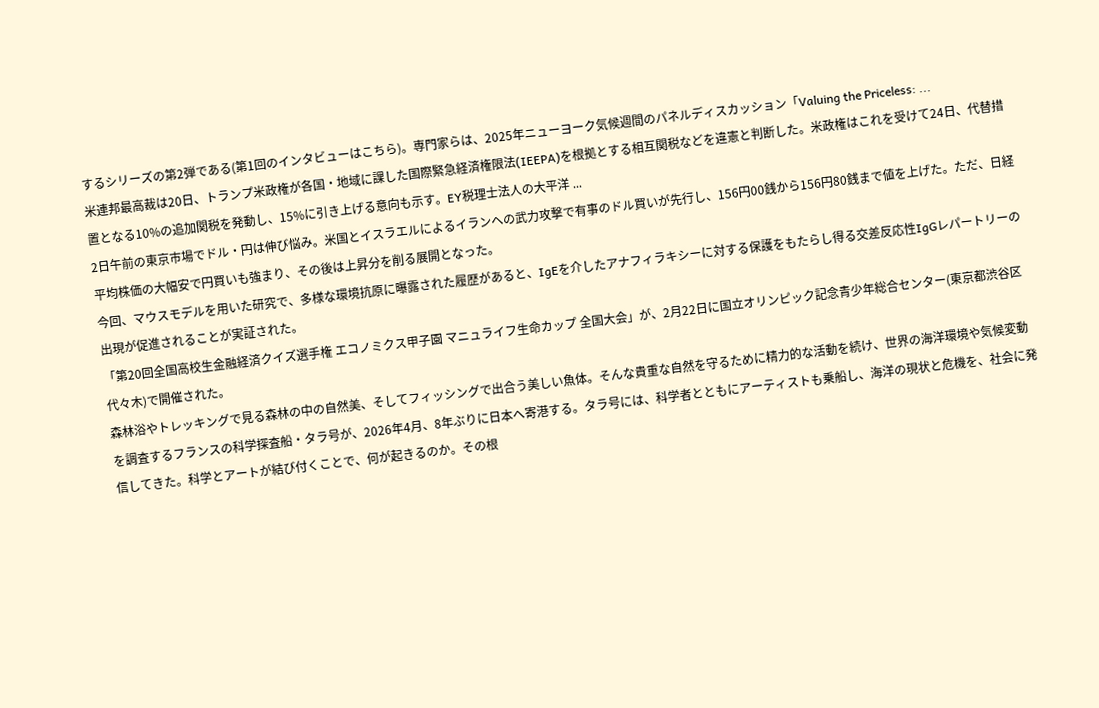するシリーズの第2弾である(第1回のインタビューはこちら)。専門家らは、2025年ニューヨーク気候週間のパネルディスカッション「Valuing the Priceless: ...
米連邦最高裁は20日、トランプ米政権が各国・地域に課した国際緊急経済権限法(IEEPA)を根拠とする相互関税などを違憲と判断した。米政権はこれを受けて24日、代替措置となる10%の追加関税を発動し、15%に引き上げる意向も示す。EY税理士法人の大平洋 ...
2日午前の東京市場でドル・円は伸び悩み。米国とイスラエルによるイランへの武力攻撃で有事のドル買いが先行し、156円00銭から156円80銭まで値を上げた。ただ、日経平均株価の大幅安で円買いも強まり、その後は上昇分を削る展開となった。
今回、マウスモデルを用いた研究で、多様な環境抗原に曝露された履歴があると、IgEを介したアナフィラキシーに対する保護をもたらし得る交差反応性IgGレパートリーの出現が促進されることが実証された。
「第20回全国高校生金融経済クイズ選手権 エコノミクス甲子園 マニュライフ生命カップ 全国大会」が、2月22日に国立オリンピック記念青少年総合センター(東京都渋谷区代々木)で開催された。
森林浴やトレッキングで見る森林の中の自然美、そしてフィッシングで出合う美しい魚体。そんな貴重な自然を守るために精力的な活動を続け、世界の海洋環境や気候変動を調査するフランスの科学探査船・タラ号が、2026年4月、8年ぶりに日本へ寄港する。タラ号には、科学者とともにアーティストも乗船し、海洋の現状と危機を、社会に発信してきた。科学とアートが結び付くことで、何が起きるのか。その根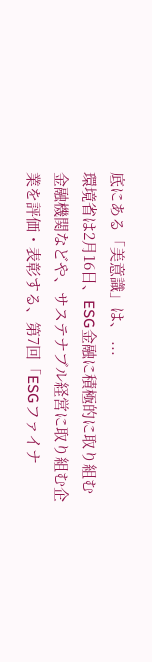底にある「美意識」は、 ...
環境省は2月16日、ESG金融に積極的に取り組む金融機関などや、サステナブル経営に取り組む企業を評価・表彰する、第7回「ESGファイナ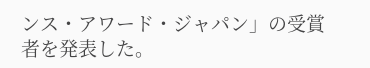ンス・アワード・ジャパン」の受賞者を発表した。